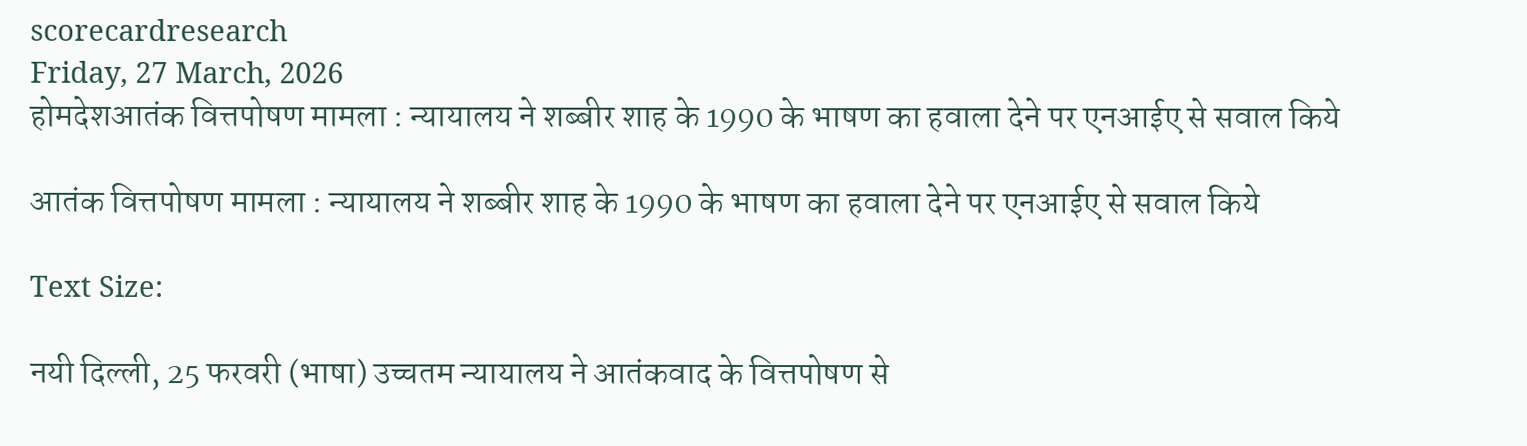scorecardresearch
Friday, 27 March, 2026
होमदेशआतंक वित्तपोषण मामला : न्यायालय ने शब्बीर शाह के 1990 के भाषण का हवाला देने पर एनआईए से सवाल किये

आतंक वित्तपोषण मामला : न्यायालय ने शब्बीर शाह के 1990 के भाषण का हवाला देने पर एनआईए से सवाल किये

Text Size:

नयी दिल्ली, 25 फरवरी (भाषा) उच्चतम न्यायालय ने आतंकवाद के वित्तपोषण से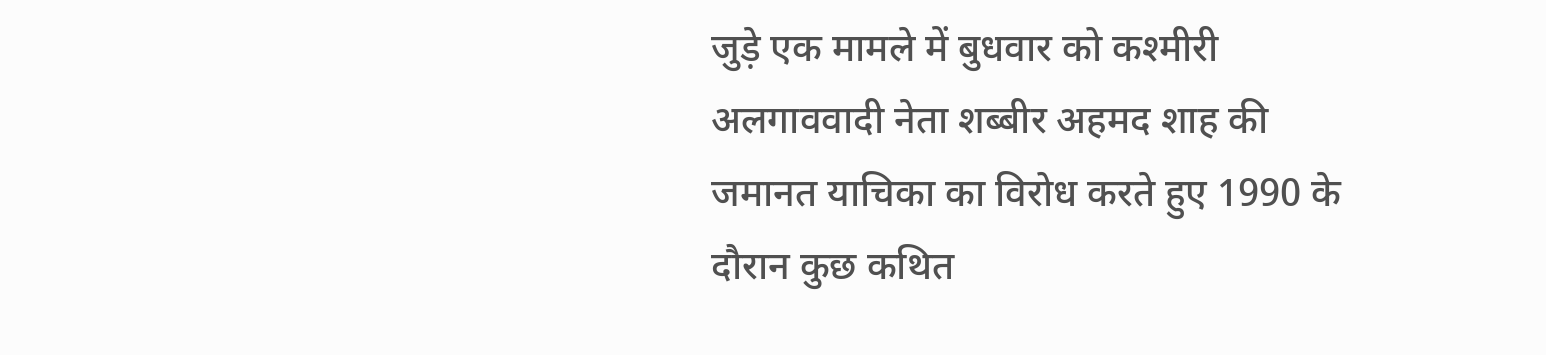जुड़े एक मामले में बुधवार को कश्मीरी अलगाववादी नेता शब्बीर अहमद शाह की जमानत याचिका का विरोध करते हुए 1990 के दौरान कुछ कथित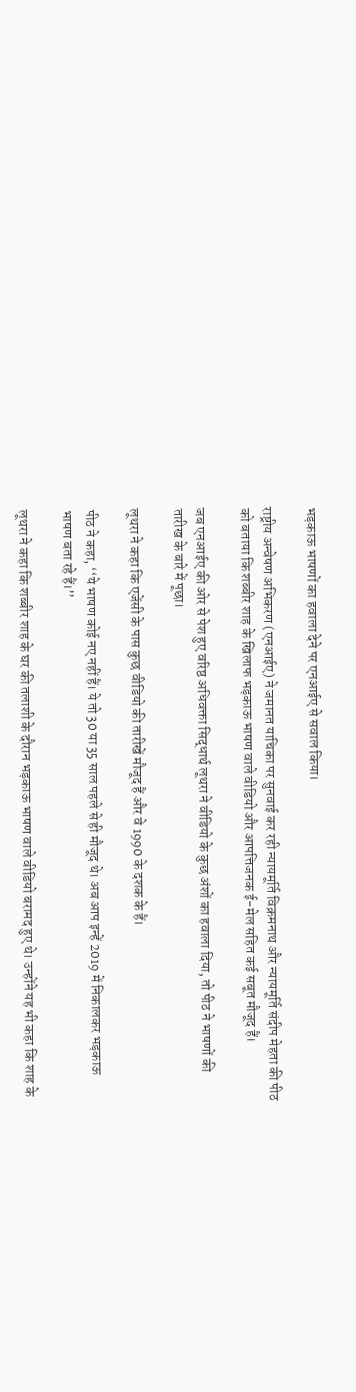भड़काऊ भाषणों का हवाला देने पर एनआईए से सवाल किया।

राष्ट्रीय अन्वेषण अभिकरण (एनआईए) ने जमानत याचिका पर सुनवाई कर रही न्यायमूर्ति विक्रमनाथ और न्यायमूर्ति संदीप मेहता की पीठ को बताया कि शब्बीर शाह के खिलाफ भड़काऊ भाषण वाले वीडियो और आपत्तिजनक ई-मेल सहित कई सबूत मौजूद हैं।

जब एनआईए की ओर से पेश हुए वरिष्ठ अधिवक्ता सिद्धार्थ लूथरा ने वीडियो के कुछ अंशों का हवाला दिया, तो पीठ ने भाषणों की तारीख के बारे में पूछा।

लूथरा ने कहा कि एजेंसी के पास कुछ वीडियो की तारीखें मौजूद हैं और वे 1990 के दशक के हैं।

पीठ ने कहा, ‘‘ये भाषण कोई नए नहीं हैं। ये तो 30 या 35 साल पहले से ही मौजूद थे। अब आप इन्हें 2019 में निकालकर भड़काऊ भाषण बता रहे हैं।’’

लूथरा ने कहा कि शब्बीर शाह के घर की तलाशी के दौरान भड़काऊ भाषण वाले वीडियो बरामद हुए थे। उन्होंने यह भी कहा कि शाह के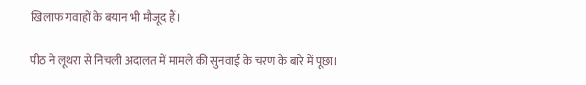खिलाफ गवाहों के बयान भी मौजूद हैं।

पीठ ने लूथरा से निचली अदालत में मामले की सुनवाई के चरण के बारे में पूछा।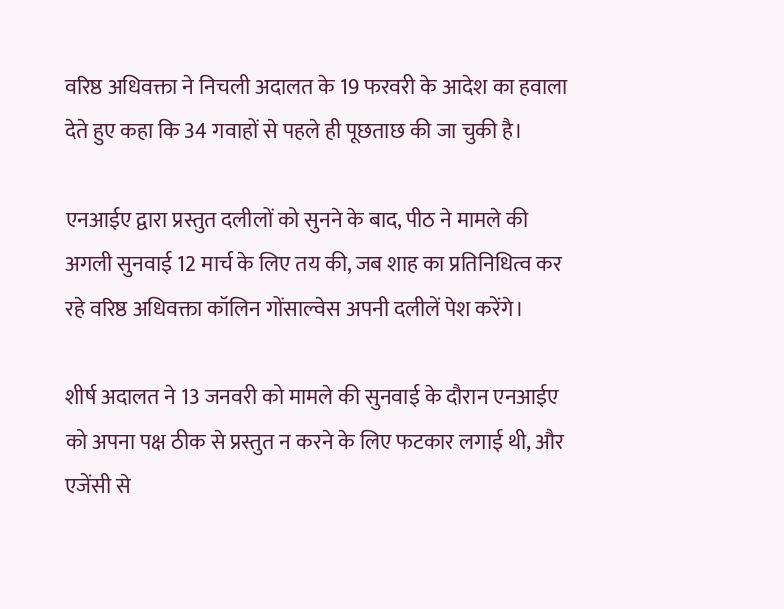वरिष्ठ अधिवक्ता ने निचली अदालत के 19 फरवरी के आदेश का हवाला देते हुए कहा कि 34 गवाहों से पहले ही पूछताछ की जा चुकी है।

एनआईए द्वारा प्रस्तुत दलीलों को सुनने के बाद, पीठ ने मामले की अगली सुनवाई 12 मार्च के लिए तय की, जब शाह का प्रतिनिधित्व कर रहे वरिष्ठ अधिवक्ता कॉलिन गोंसाल्वेस अपनी दलीलें पेश करेंगे।

शीर्ष अदालत ने 13 जनवरी को मामले की सुनवाई के दौरान एनआईए को अपना पक्ष ठीक से प्रस्तुत न करने के लिए फटकार लगाई थी, और एजेंसी से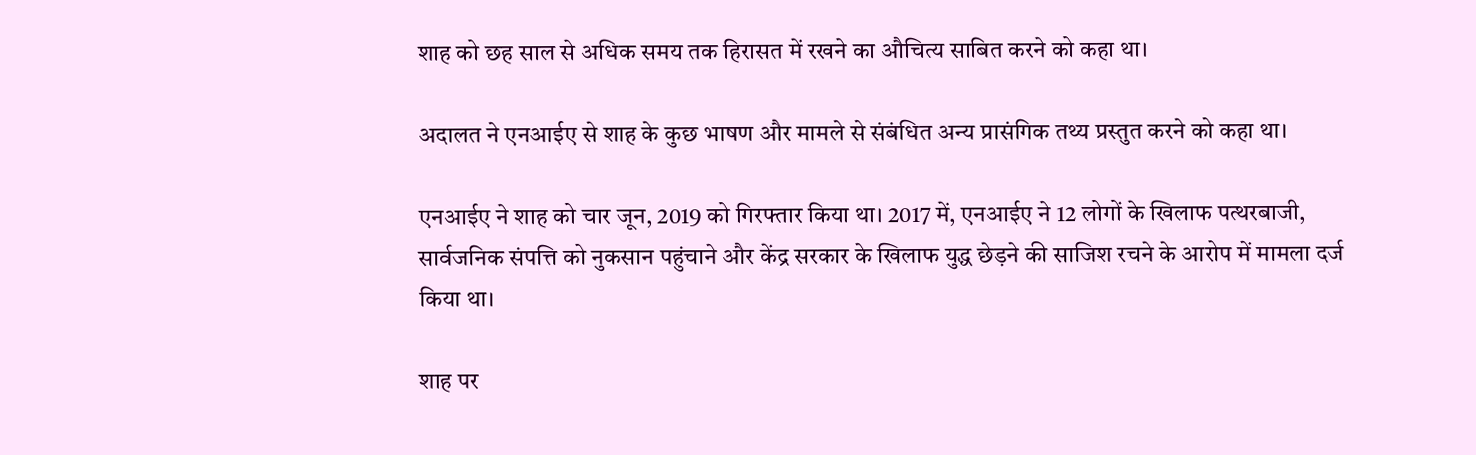शाह को छह साल से अधिक समय तक हिरासत में रखने का औचित्य साबित करने को कहा था।

अदालत ने एनआईए से शाह के कुछ भाषण और मामले से संबंधित अन्य प्रासंगिक तथ्य प्रस्तुत करने को कहा था।

एनआईए ने शाह को चार जून, 2019 को गिरफ्तार किया था। 2017 में, एनआईए ने 12 लोगों के खिलाफ पत्थरबाजी, सार्वजनिक संपत्ति को नुकसान पहुंचाने और केंद्र सरकार के खिलाफ युद्ध छेड़ने की साजिश रचने के आरोप में मामला दर्ज किया था।

शाह पर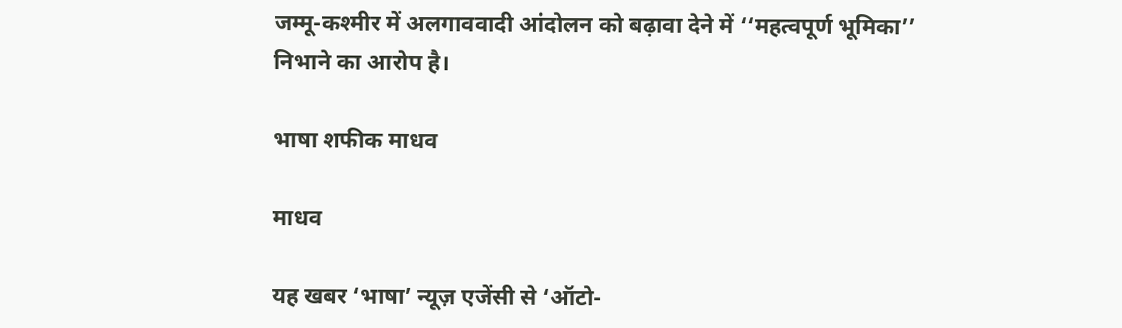जम्मू-कश्मीर में अलगाववादी आंदोलन को बढ़ावा देने में ‘‘महत्वपूर्ण भूमिका’’ निभाने का आरोप है।

भाषा शफीक माधव

माधव

यह खबर ‘भाषा’ न्यूज़ एजेंसी से ‘ऑटो-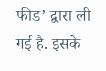फीड’ द्वारा ली गई है. इसके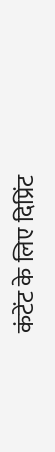कंटेंट के लिए दिप्रिंट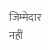जिम्मेदार नहीं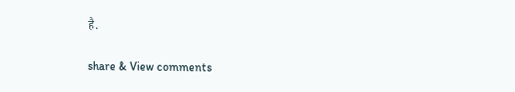है.

share & View comments